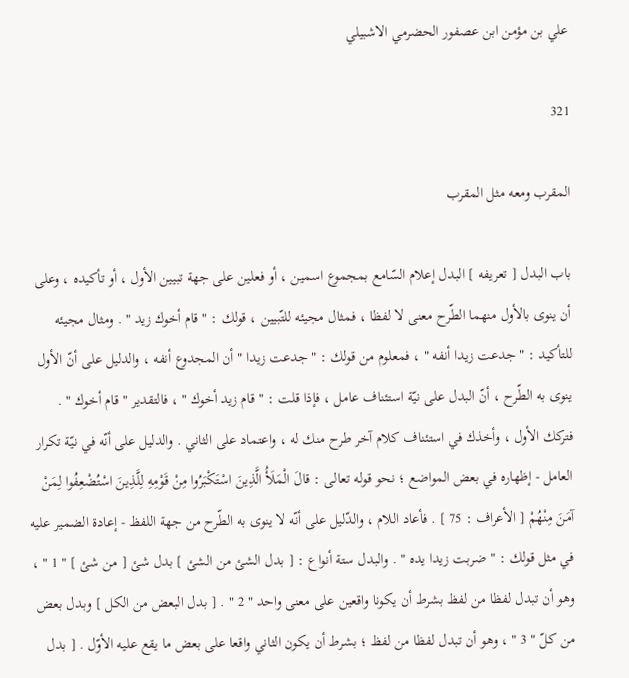علي بن مؤمن ابن عصفور الحضرمي الاشبيلي

321

المقرب ومعه مثل المقرب

باب البدل [ تعريفه ] البدل إعلام السّامع بمجموع اسمين ، أو فعلين على جهة تبيين الأول ، أو تأكيده ، وعلى أن ينوى بالأول منهما الطّرح معنى لا لفظا ، فمثال مجيئه للتّبيين ، قولك : " قام أخوك زيد " . ومثال مجيئه للتأكيد : " جدعت زيدا أنفه " ، فمعلوم من قولك : " جدعت زيدا " أن المجدوع أنفه ، والدليل على أنّ الأول ينوى به الطّرح ، أنّ البدل على نيّة استئناف عامل ، فإذا قلت : " قام زيد أخوك " ، فالتقدير " قام أخوك " . فتركك الأول ، وأخذك في استئناف كلام آخر طرح منك له ، واعتماد على الثاني . والدليل على أنّه في نيّة تكرار العامل - إظهاره في بعض المواضع ؛ نحو قوله تعالى : قالَ الْمَلَأُ الَّذِينَ اسْتَكْبَرُوا مِنْ قَوْمِهِ لِلَّذِينَ اسْتُضْعِفُوا لِمَنْ آمَنَ مِنْهُمْ [ الأعراف : 75 ] . فأعاد اللام ، والدّليل على أنّه لا ينوى به الطّرح من جهة اللفظ - إعادة الضمير عليه في مثل قولك : " ضربت زيدا يده " . والبدل ستة أنواع : [ بدل الشئ من الشئ ] بدل شئ [ من شئ ] " 1 " ، وهو أن تبدل لفظا من لفظ بشرط أن يكونا واقعين على معنى واحد " 2 " . [ بدل البعض من الكل ] وبدل بعض من كلّ " 3 " ، وهو أن تبدل لفظا من لفظ ؛ بشرط أن يكون الثاني واقعا على بعض ما يقع عليه الأوّل . [ بدل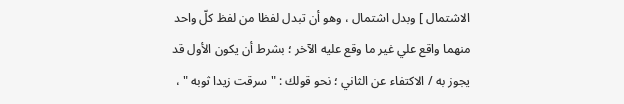الاشتمال ] وبدل اشتمال ، وهو أن تبدل لفظا من لفظ كلّ واحد منهما واقع علي غير ما وقع عليه الآخر ؛ بشرط أن يكون الأول قد يجوز به / الاكتفاء عن الثاني ؛ نحو قولك : " سرقت زيدا ثوبه " ،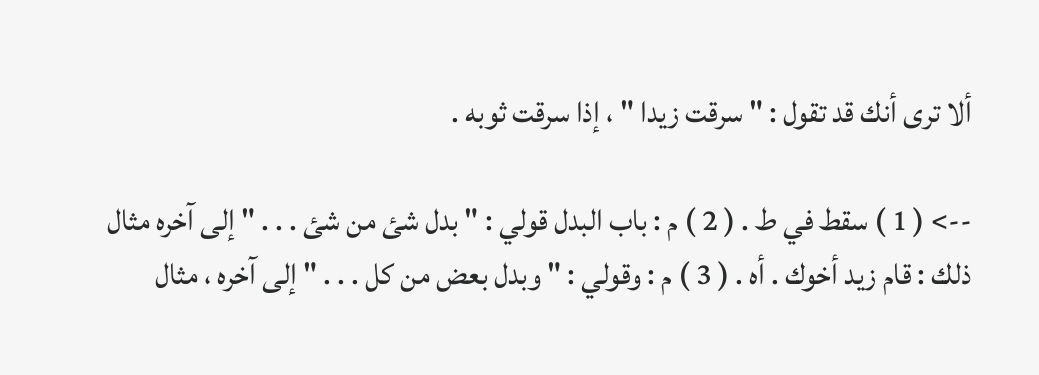ألا ترى أنك قد تقول : " سرقت زيدا " ، إذا سرقت ثوبه .

--> ( 1 ) سقط في ط . ( 2 ) م : باب البدل قولي : " بدل شئ من شئ . . . " إلى آخره مثال ذلك : قام زيد أخوك . أه . ( 3 ) م : وقولي : " وبدل بعض من كل . . . " إلى آخره ، مثال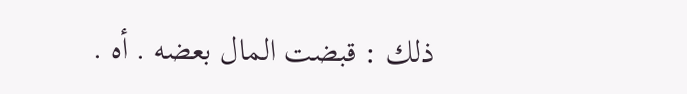ذلك : قبضت المال بعضه . أه .